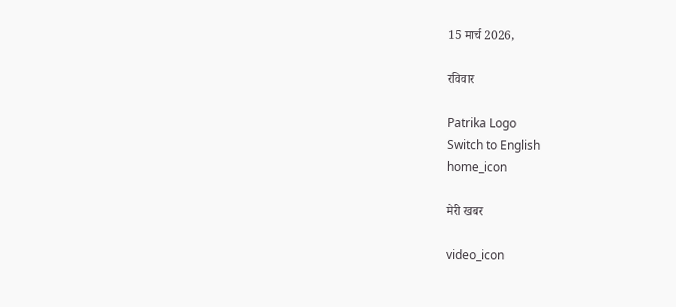15 मार्च 2026,

रविवार

Patrika Logo
Switch to English
home_icon

मेरी खबर

video_icon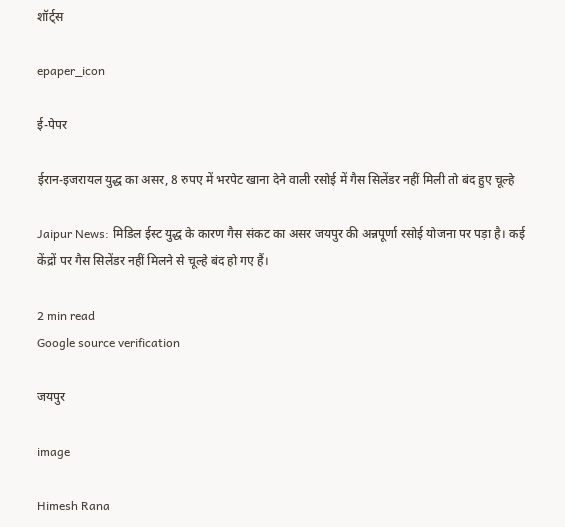शॉर्ट्स

epaper_icon

ई-पेपर

ईरान-इजरायल युद्ध का असर, 8 रुपए में भरपेट खाना देने वाली रसोई में गैस सिलेंडर नहीं मिली तो बंद हुए चूल्हे

Jaipur News: मिडिल ईस्ट युद्ध के कारण गैस संकट का असर जयपुर की अन्नपूर्णा रसोई योजना पर पड़ा है। कई केंद्रों पर गैस सिलेंडर नहीं मिलने से चूल्हे बंद हो गए हैं।

2 min read
Google source verification

जयपुर

image

Himesh Rana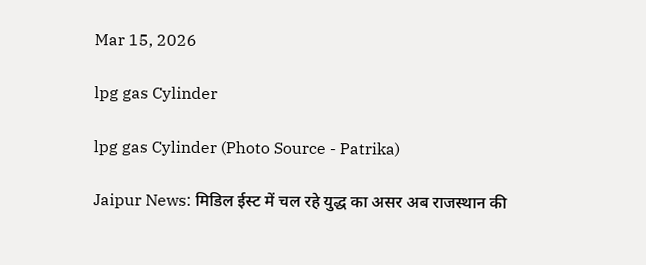Mar 15, 2026

lpg gas Cylinder

lpg gas Cylinder (Photo Source - Patrika)

Jaipur News: मिडिल ईस्ट में चल रहे युद्ध का असर अब राजस्थान की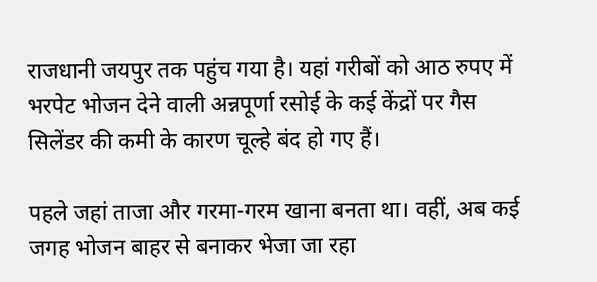राजधानी जयपुर तक पहुंच गया है। यहां गरीबों को आठ रुपए में भरपेट भोजन देने वाली अन्नपूर्णा रसोई के कई केंद्रों पर गैस सिलेंडर की कमी के कारण चूल्हे बंद हो गए हैं।

पहले जहां ताजा और गरमा-गरम खाना बनता था। वहीं, अब कई जगह भोजन बाहर से बनाकर भेजा जा रहा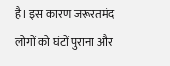है। इस कारण जरूरतमंद लोगों को घंटों पुराना और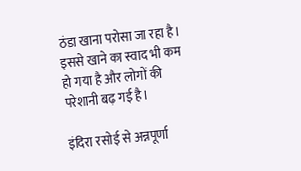ठंडा खाना परोसा जा रहा है। इससे खाने का स्वाद भी कम हो गया है और लोगों की परेशानी बढ़ गई है।

इंदिरा रसोई से अन्नपूर्णा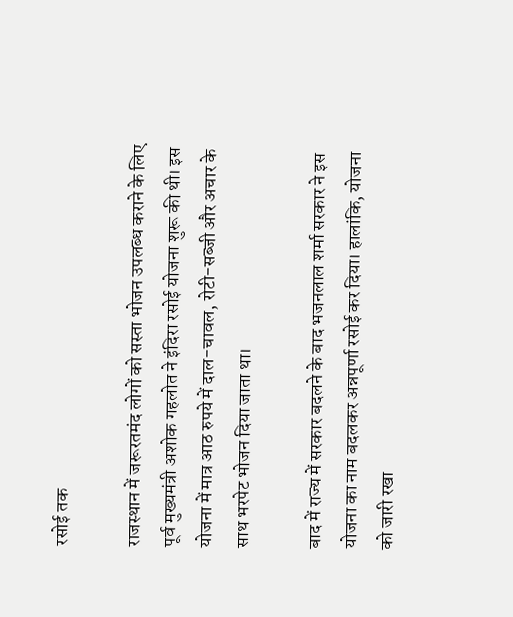रसोई तक

राजस्थान में जरूरतमंद लोगों को सस्ता भोजन उपलब्ध कराने के लिए पूर्व मुख्यमंत्री अशोक गहलोत ने इंदिरा रसोई योजना शुरू की थी। इस योजना में मात्र आठ रुपये में दाल-चावल, रोटी-सब्जी और अचार के साथ भरपेट भोजन दिया जाता था।

बाद में राज्य में सरकार बदलने के बाद भजनलाल शर्मा सरकार ने इस योजना का नाम बदलकर अन्नपूर्णा रसोई कर दिया। हालांकि, योजना को जारी रखा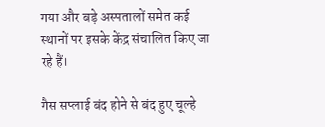गया और बड़े अस्पतालों समेत कई स्थानों पर इसके केंद्र संचालित किए जा रहे हैं।

गैस सप्लाई बंद होने से बंद हुए चूल्हे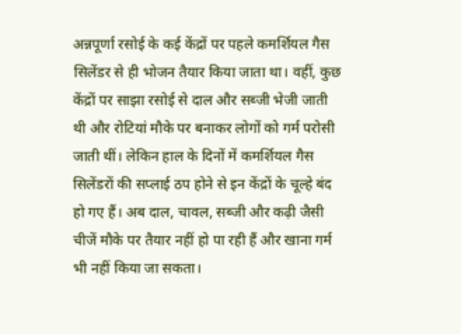अन्नपूर्णा रसोई के कई केंद्रों पर पहले कमर्शियल गैस सिलेंडर से ही भोजन तैयार किया जाता था। वहीं, कुछ केंद्रों पर साझा रसोई से दाल और सब्जी भेजी जाती थी और रोटियां मौके पर बनाकर लोगों को गर्म परोसी जाती थीं। लेकिन हाल के दिनों में कमर्शियल गैस सिलेंडरों की सप्लाई ठप होने से इन केंद्रों के चूल्हे बंद हो गए हैं। अब दाल, चावल, सब्जी और कढ़ी जैसी चीजें मौके पर तैयार नहीं हो पा रही हैं और खाना गर्म भी नहीं किया जा सकता।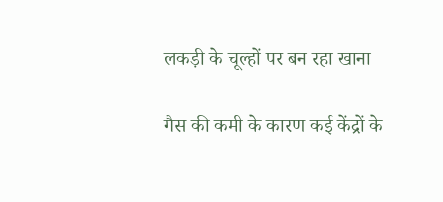लकड़ी के चूल्हों पर बन रहा खाना

गैस की कमी के कारण कई केंद्रों के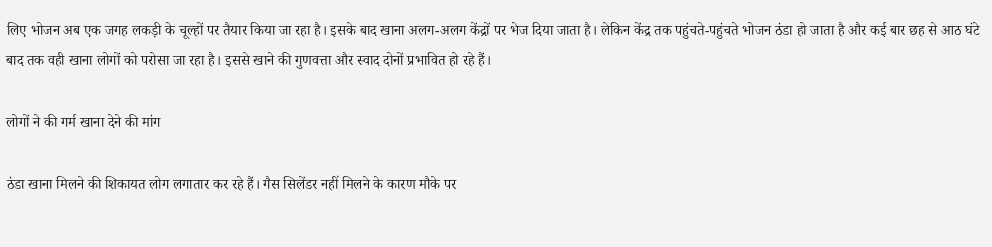लिए भोजन अब एक जगह लकड़ी के चूल्हों पर तैयार किया जा रहा है। इसके बाद खाना अलग-अलग केंद्रों पर भेज दिया जाता है। लेकिन केंद्र तक पहुंचते-पहुंचते भोजन ठंडा हो जाता है और कई बार छह से आठ घंटे बाद तक वही खाना लोगों को परोसा जा रहा है। इससे खाने की गुणवत्ता और स्वाद दोनों प्रभावित हो रहे हैं।

लोगों ने की गर्म खाना देने की मांग

ठंडा खाना मिलने की शिकायत लोग लगातार कर रहे हैं। गैस सिलेंडर नहीं मिलने के कारण मौके पर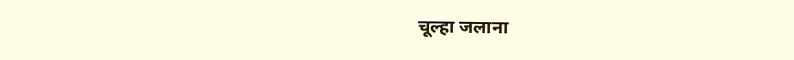चूल्हा जलाना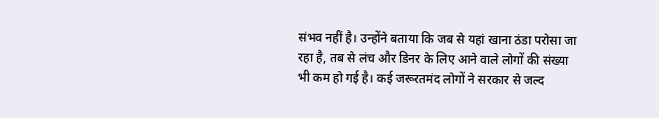संभव नहीं है। उन्होंने बताया कि जब से यहां खाना ठंडा परोसा जा रहा है, तब से लंच और डिनर के लिए आने वाले लोगों की संख्या भी कम हो गई है। कई जरूरतमंद लोगों ने सरकार से जल्द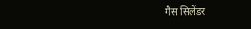गैस सिलेंडर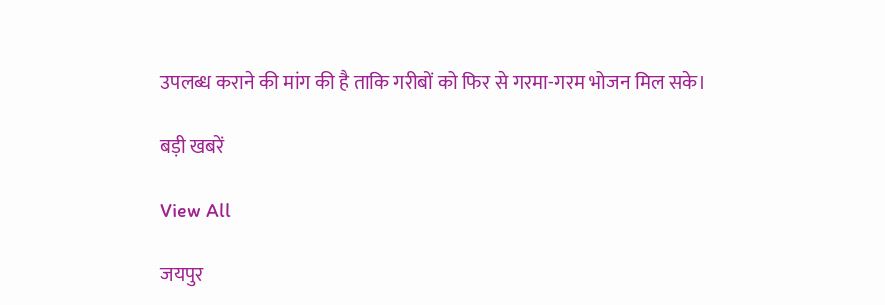उपलब्ध कराने की मांग की है ताकि गरीबों को फिर से गरमा-गरम भोजन मिल सके।

बड़ी खबरें

View All

जयपुर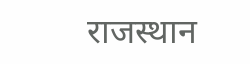राजस्थान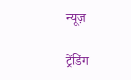न्यूज़

ट्रेंडिंग